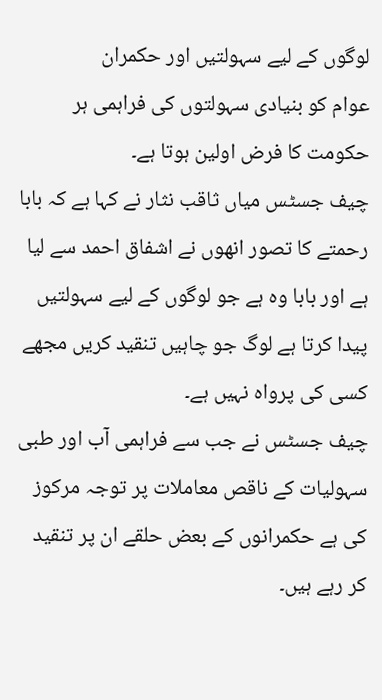لوگوں کے لیے سہولتیں اور حکمران
عوام کو بنیادی سہولتوں کی فراہمی ہر حکومت کا فرض اولین ہوتا ہے۔
چیف جسٹس میاں ثاقب نثار نے کہا ہے کہ بابا رحمتے کا تصور انھوں نے اشفاق احمد سے لیا ہے اور بابا وہ ہے جو لوگوں کے لیے سہولتیں پیدا کرتا ہے لوگ جو چاہیں تنقید کریں مجھے کسی کی پرواہ نہیں ہے۔
چیف جسٹس نے جب سے فراہمی آب اور طبی سہولیات کے ناقص معاملات پر توجہ مرکوز کی ہے حکمرانوں کے بعض حلقے ان پر تنقید کر رہے ہیں۔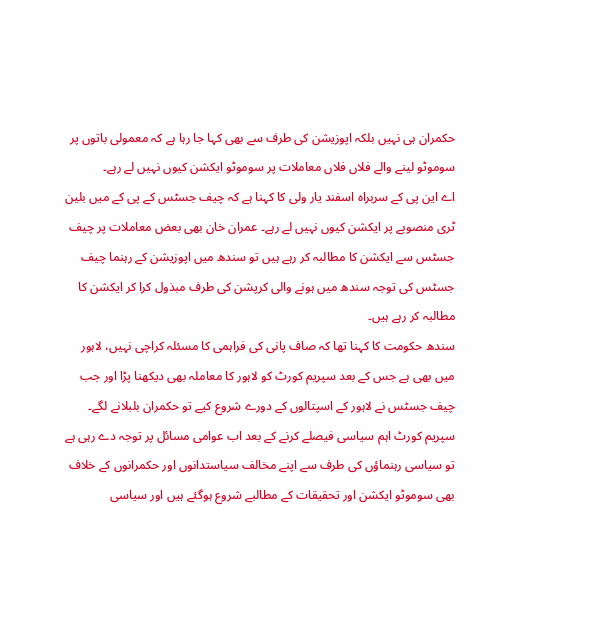حکمران ہی نہیں بلکہ اپوزیشن کی طرف سے بھی کہا جا رہا ہے کہ معمولی باتوں پر سوموٹو لینے والے فلاں فلاں معاملات پر سوموٹو ایکشن کیوں نہیں لے رہے۔
اے این پی کے سربراہ اسفند یار ولی کا کہنا ہے کہ چیف جسٹس کے پی کے میں بلین ٹری منصوبے پر ایکشن کیوں نہیں لے رہے۔ عمران خان بھی بعض معاملات پر چیف جسٹس سے ایکشن کا مطالبہ کر رہے ہیں تو سندھ میں اپوزیشن کے رہنما چیف جسٹس کی توجہ سندھ میں ہونے والی کرپشن کی طرف مبذول کرا کر ایکشن کا مطالبہ کر رہے ہیں۔
سندھ حکومت کا کہنا تھا کہ صاف پانی کی فراہمی کا مسئلہ کراچی نہیں، لاہور میں بھی ہے جس کے بعد سپریم کورٹ کو لاہور کا معاملہ بھی دیکھنا پڑا اور جب چیف جسٹس نے لاہور کے اسپتالوں کے دورے شروع کیے تو حکمران بلبلانے لگے۔
سپریم کورٹ اہم سیاسی فیصلے کرنے کے بعد اب عوامی مسائل پر توجہ دے رہی ہے تو سیاسی رہنماؤں کی طرف سے اپنے مخالف سیاستدانوں اور حکمرانوں کے خلاف بھی سوموٹو ایکشن اور تحقیقات کے مطالبے شروع ہوگئے ہیں اور سیاسی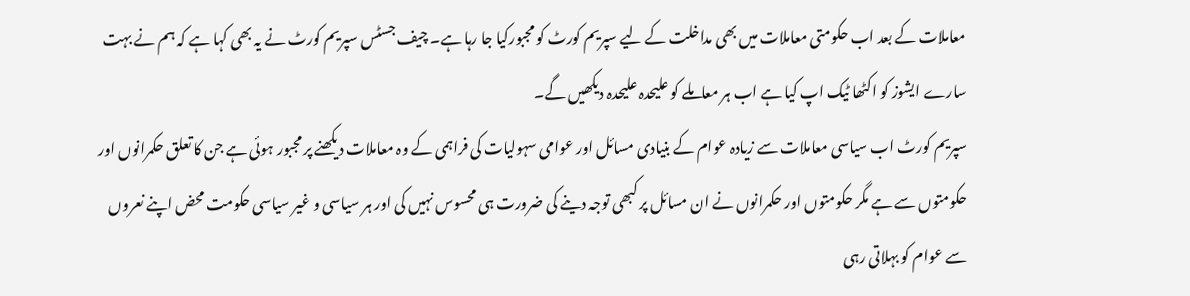معاملات کے بعد اب حکومتی معاملات میں بھی مداخلت کے لیے سپریم کورٹ کو مجبورکیا جا رہا ہے۔ چیف جسٹس سپریم کورٹ نے یہ بھی کہا ہے کہ ہم نے بہت سارے ایشوز کو اکٹھا ٹیک اپ کیا ہے اب ہر معاملے کو علیحدہ علیحدہ دیکھیں گے۔
سپریم کورٹ اب سیاسی معاملات سے زیادہ عوام کے بنیادی مسائل اور عوامی سہولیات کی فراہمی کے وہ معاملات دیکھنے پر مجبور ہوئی ہے جن کا تعلق حکمرانوں اور حکومتوں سے ہے مگر حکومتوں اور حکمرانوں نے ان مسائل پر کبھی توجہ دینے کی ضرورت ہی محسوس نہیں کی اور ہر سیاسی و غیر سیاسی حکومت محض اپنے نعروں سے عوام کو بہلاتی رہی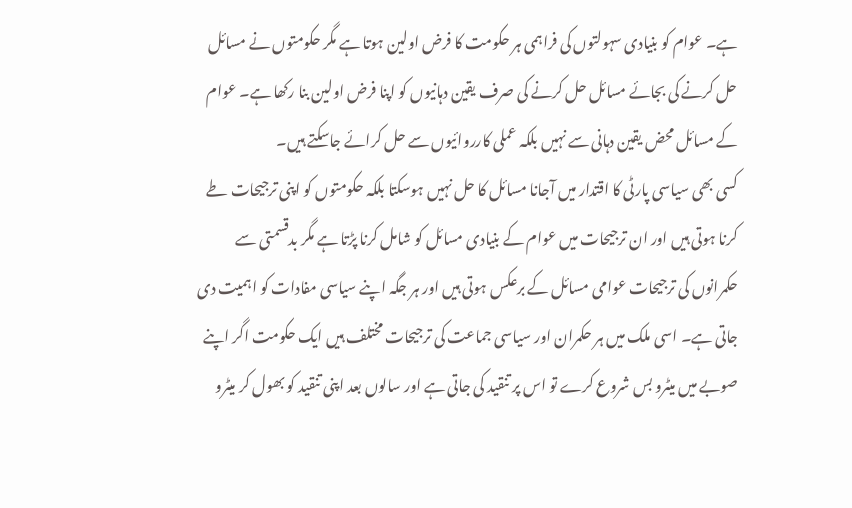ہے۔ عوام کو بنیادی سہولتوں کی فراہمی ہر حکومت کا فرض اولین ہوتا ہے مگر حکومتوں نے مسائل حل کرنے کی بجائے مسائل حل کرنے کی صرف یقین دہانیوں کو اپنا فرض اولین بنا رکھا ہے۔ عوام کے مسائل محض یقین دہانی سے نہیں بلکہ عملی کارروائیوں سے حل کرائے جاسکتے ہیں۔
کسی بھی سیاسی پارٹی کا اقتدار میں آجانا مسائل کا حل نہیں ہوسکتا بلکہ حکومتوں کو اپنی ترجیحات طے کرنا ہوتی ہیں اور ان ترجیحات میں عوام کے بنیادی مسائل کو شامل کرنا پڑتا ہے مگر بدقسمتی سے حکمرانوں کی ترجیحات عوامی مسائل کے برعکس ہوتی ہیں اور ہر جگہ اپنے سیاسی مفادات کو اہمیت دی جاتی ہے۔ اسی ملک میں ہر حکمران اور سیاسی جماعت کی ترجیحات مختلف ہیں ایک حکومت اگر اپنے صوبے میں میٹرو بس شروع کرے تو اس پر تنقید کی جاتی ہے اور سالوں بعد اپنی تنقید کو بھول کر میٹرو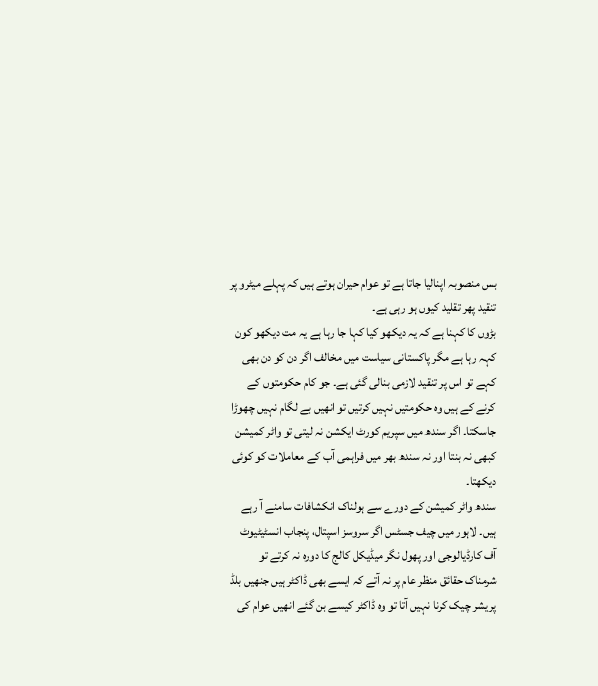بس منصوبہ اپنالیا جاتا ہے تو عوام حیران ہوتے ہیں کہ پہلے میٹرو پر تنقید پھر تقلید کیوں ہو رہی ہے۔
بڑوں کا کہنا ہے کہ یہ دیکھو کیا کہا جا رہا ہے یہ مت دیکھو کون کہہ رہا ہے مگر پاکستانی سیاست میں مخالف اگر دن کو دن بھی کہے تو اس پر تنقید لازمی بنالی گئی ہے۔ جو کام حکومتوں کے کرنے کے ہیں وہ حکومتیں نہیں کرتیں تو انھیں بے لگام نہیں چھوڑا جاسکتا۔ اگر سندھ میں سپریم کورٹ ایکشن نہ لیتی تو واٹر کمیشن کبھی نہ بنتا اور نہ سندھ بھر میں فراہمی آب کے معاملات کو کوئی دیکھتا۔
سندھ واٹر کمیشن کے دورے سے ہولناک انکشافات سامنے آ رہے ہیں۔ لاہور میں چیف جسٹس اگر سروسز اسپتال، پنجاب انسٹیٹیوٹ آف کارڈیالوجی اور پھول نگر میڈیکل کالج کا دورہ نہ کرتے تو شرمناک حقائق منظر عام پر نہ آتے کہ ایسے بھی ڈاکٹر ہیں جنھیں بلڈ پریشر چیک کرنا نہیں آتا تو وہ ڈاکٹر کیسے بن گئے انھیں عوام کی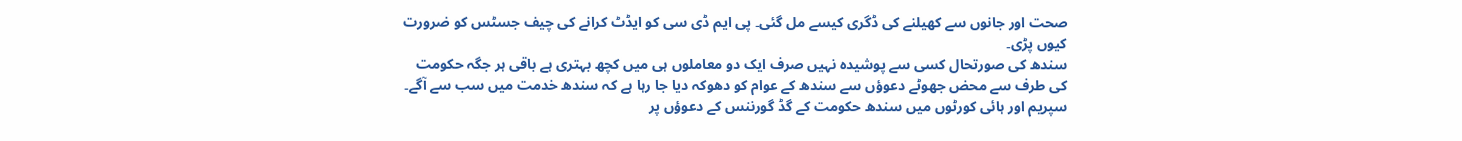صحت اور جانوں سے کھیلنے کی ڈگری کیسے مل گئی۔ پی ایم ڈی سی کو ایڈٹ کرانے کی چیف جسٹس کو ضرورت کیوں پڑی۔
سندھ کی صورتحال کسی سے پوشیدہ نہیں صرف ایک دو معاملوں ہی میں کچھ بہتری ہے باقی ہر جگہ حکومت کی طرف سے محض جھوٹے دعوؤں سے سندھ کے عوام کو دھوکہ دیا جا رہا ہے کہ سندھ خدمت میں سب سے آگے۔ سپریم اور ہائی کورٹوں میں سندھ حکومت کے گڈ گورننس کے دعوؤں پر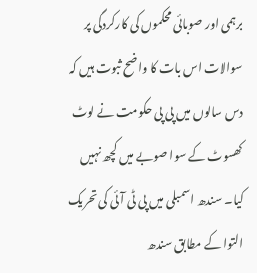برہمی اور صوبائی محکموں کی کارکردگی پر سوالات اس بات کا واضح ثبوت ہیں کہ دس سالوں میں پی پی حکومت نے لوٹ کھسوٹ کے سوا صوبے میں کچھ نہیں کیا۔ سندھ اسمبلی میں پی ٹی آئی کی تحریک التوا کے مطابق سندھ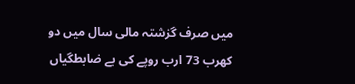میں صرف گزشتہ مالی سال میں دو کھرب 73 ارب روپے کی بے ضابطگیاں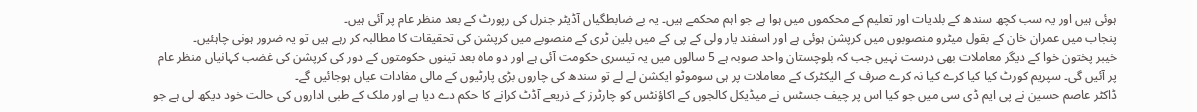ہوئی ہیں اور یہ سب کچھ سندھ کے بلدیات اور تعلیم کے محکموں میں ہوا ہے جو اہم محکمے ہیں۔ یہ بے ضابطگیاں آڈیٹر جنرل کی رپورٹ کے بعد منظر عام پر آئی ہیں۔
پنجاب میں عمران خان کے بقول میٹرو منصوبوں میں کرپشن ہوئی ہے اور اسفند یار ولی کے پی کے میں بلین ٹری کے منصوبے میں کرپشن کی تحقیقات کا مطالبہ کر رہے ہیں تو یہ ضرور ہونی چاہئیں۔
خیبر پختون خوا کے دیگر معاملات بھی درست نہیں جب کہ بلوچستان واحد صوبہ ہے 5 سالوں میں یہ تیسری حکومت آئی ہے اور دو ماہ بعد تینوں حکومتوں کے دور کی کرپشن کی غضب کہانیاں منظر عام پر آئیں گی۔ سپریم کورٹ کیا کیا کرے کیا نہ کرے صرف کے الیکٹرک کے معاملات پر ہی سوموٹو ایکشن لے لے تو سندھ کی چاروں بڑی پارٹیوں کے مالی مفادات عیاں ہوجائیں گے۔
ڈاکٹر عاصم حسین نے پی ایم ڈی سی میں جو کیا اس پر چیف جسٹس نے میڈیکل کالجوں کے اکاؤنٹس کو چارٹرز کے ذریعے آڈٹ کرانے کا حکم دے دیا ہے اور ملک کے طبی اداروں کی حالت خود دیکھ لی ہے جو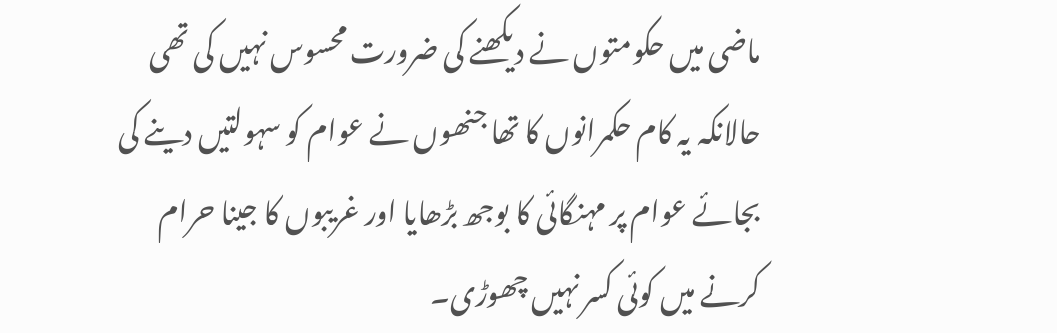ماضی میں حکومتوں نے دیکھنے کی ضرورت محسوس نہیں کی تھی حالانکہ یہ کام حکمرانوں کا تھا جنھوں نے عوام کو سہولتیں دینے کی بجائے عوام پر مہنگائی کا بوجھ بڑھایا اور غریبوں کا جینا حرام کرنے میں کوئی کسر نہیں چھوڑی۔